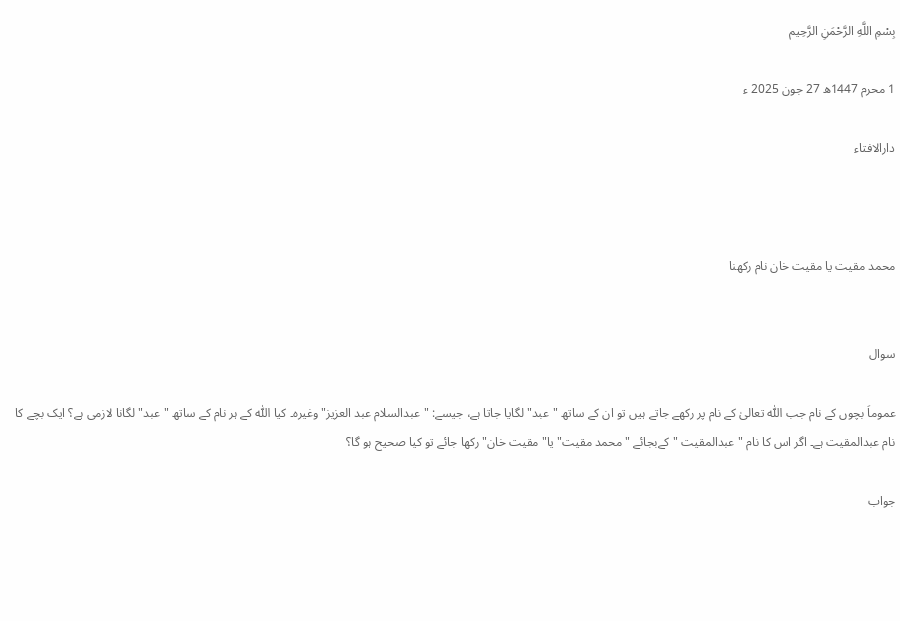بِسْمِ اللَّهِ الرَّحْمَنِ الرَّحِيم

1 محرم 1447ھ 27 جون 2025 ء

دارالافتاء



محمد مقیت یا مقیت خان نام رکھنا


سوال

عموماَ بچوں کے نام جب اللّٰہ تعالیٰ کے نام پر رکھے جاتے ہیں تو ان کے ساتھ "عبد" لگایا جاتا ہے، جیسے: "عبدالسلام عبد العزیز" وغیرہ۔ کیا اللّٰہ کے ہر نام کے ساتھ "عبد" لگانا لازمی ہے؟ ایک بچے کا نام عبدالمقیت ہے۔ اگر اس کا نام "عبدالمقیت "کےبجائے "محمد مقیت" یا" مقیت خان" رکھا جائے تو کیا صحیح ہو گا؟

جواب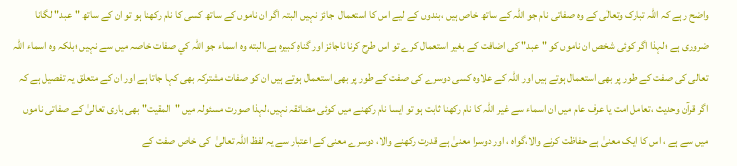واضح رہے کہ اللہ تبارک وتعالٰی کے وہ صفاتی نام جو اللہ کے ساتھ خاص ہیں ،بندوں کے لیے اس کا استعمال  جائز نہیں البتہ اگر ان ناموں کے ساتھ کسی کا نام رکھنا ہو تو ان کے ساتھ "عبد" لگانا ضروری ہے ؛لہذا اگر کوئی شخص ان ناموں کو "عبد" کی اضافت کے بغیر استعمال کرے تو اس طرح کرنا ناجائز اور گناہِ کبیرہ ہے،البته وہ اسماء جو اللہ کي صفات خاصہ میں سے نہیں ؛بلکہ وہ اسماء اللہ تعالی کی صفت کے طور پر بھی استعمال ہوتے ہیں اور اللہ کے علاوہ کسی دوسرے کی صفت کے طور پر بھی استعمال ہوتے ہیں ان کو صفات مشترکہ بھی کہا جاتا ہے اور ان کے متعلق یہ تفصیل ہے کہ اگر قرآن وحدیث ،تعامل امت یا عرف عام میں ان اسماء سے غیر اللہ کا نام رکھنا ثابت ہو تو ایسا نام رکھنے میں کوئی مضائقہ نہیں،لہذا صورت مسئولہ میں "المقیت" بھی باری تعالیٰ کے صفاتی ناموں میں سے ہے ، اس کا ایک معنیٰ ہے حفاظت کرنے والا،گواہ ، اور دوسرا معنیٰ ہے قدرت رکھنے والا، دوسرے معنی کے اعتبار سے یہ لفظ اللہ تعالیٰ  کی خاص صفت کے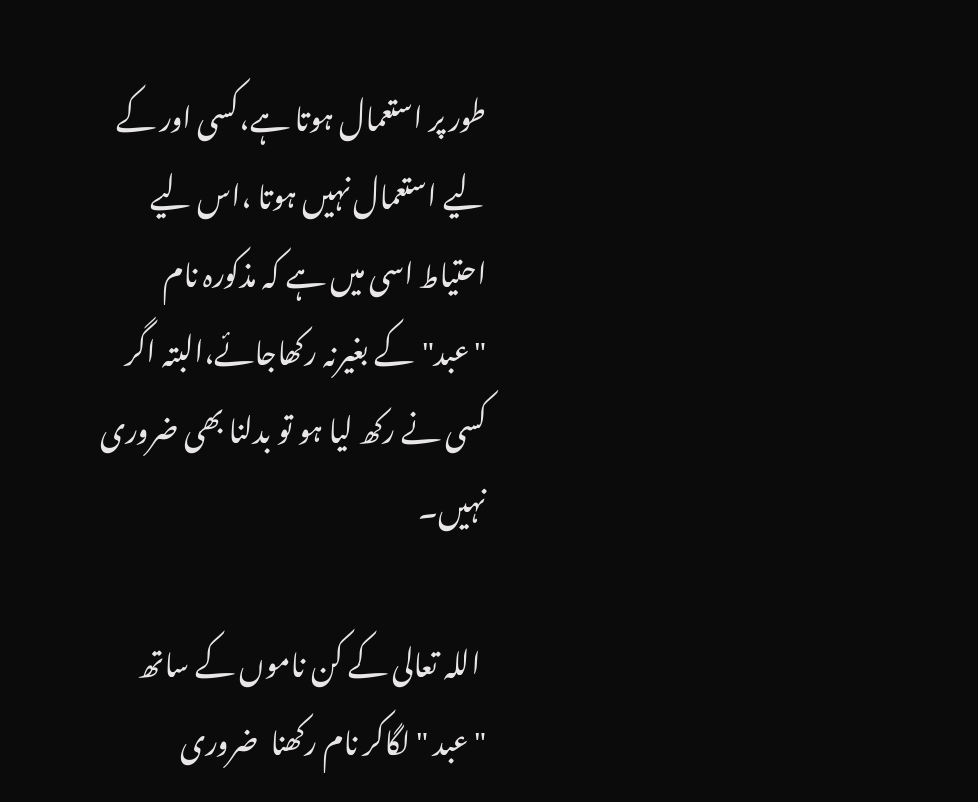طور پر استعمال ہوتا ہے،کسی اور کے لیے استعمال نہیں ہوتا ،اس لیے  احتیاط اسی میں ہے کہ مذکورہ نام "عبد"کے بغیرنہ رکھاجائے،البتہ اگر کسی نے رکھ لیا ہو تو بدلنا بھی ضروری نہیں۔

 اللہ تعالی کے کن ناموں کے ساتھ  "عبد " لگاکر نام رکھنا  ضروری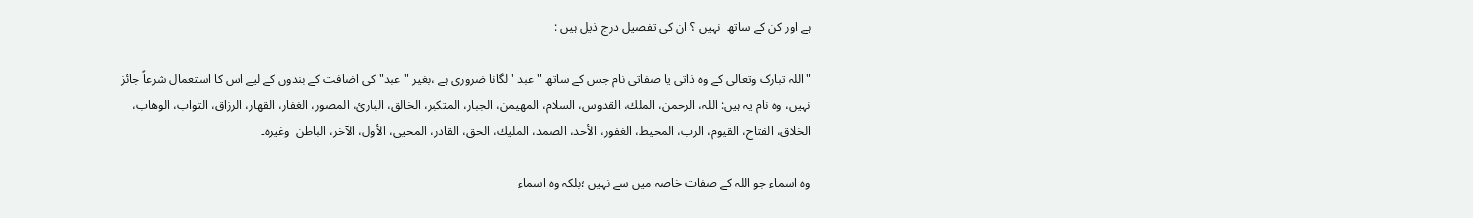ہے اور کن کے ساتھ  نہیں ؟ ان کی تفصیل درج ذیل ہیں :

"اللہ تبارک وتعالی کے وہ ذاتی یا صفاتی نام جس کے ساتھ " عبد ' لگانا ضروری ہے ،بغیر "عبد" کی اضافت کے بندوں کے لیے اس کا استعمال شرعاً جائز نہیں، وہ نام یہ ہیں: اللہ، الرحمن، الملك، القدوس، السلام، المھیمن، الجبار، المتکبر، الخالق، البارئ، المصور، الغفار، القھار، الرزاق، التواب، الوهاب، الخلاق، الفتاح، القیوم، الرب، المحیط، الغفور، الأحد، الصمد، الملیك، الحق، القادر، المحیی، الأول، الآخر، الباطن  وغیرہ۔

وہ اسماء جو اللہ کے صفات خاصہ میں سے نہیں ؛بلکہ وہ اسماء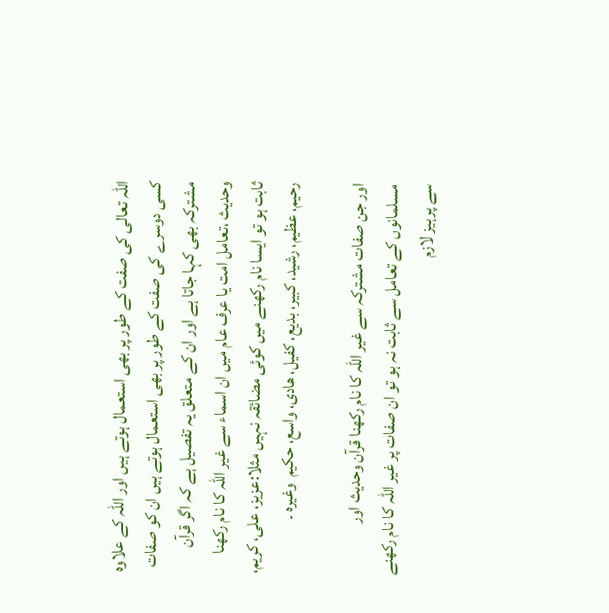اللہ تعالی کی صفت کے طور پر بھی استعمال ہوتے ہیں اور اللہ کے علاوہ کسی دوسرے کی صفت کے طور پر بھی استعمال ہوتے ہیں ان کو صفات مشترکہ بھی کہا جاتا ہے اور ان کے متعلق یہ تفصیل ہے کہ اگر قرآن وحدیث ،تعامل امت یا عرف عام میں ان اسماء سے غیر اللہ کا نام رکھنا ثابت ہو تو ایسا نام رکھنے میں کوئی مضائقہ نہیں مثلا:عزیز، علی، کریم، رحیم، عظیم، رشید، کبیر، بدیع، کفیل، هادی، واسع، حکیم  وغیرہ ۔

اور جن صفات مشترکہ سے غیر اللہ کا نام رکھنا قرآن وحدیث اور مسلمانوں کے تعامل سے ثابت نہ ہو تو ان صفات پر غیر اللہ کا نام رکھنے سے پرہیز لازم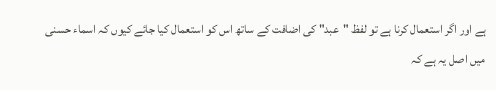ہے اور اگر استعمال کرنا ہے تو لفظ "عبد" کی اضافت کے ساتھ اس کو استعمال کیا جائے کیوں کہ اسماء حسنی میں اصل یہ ہے کہ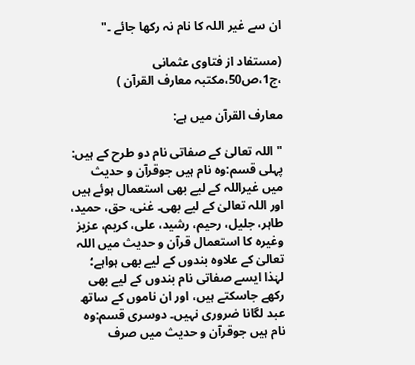ان سے غیر اللہ کا نام نہ رکھا جائے ۔"

(مستفاد از فتاوی عثمانی ،ج1،ص50،مکتبہ معارف القرآن )

معارف القرآن میں ہے:

" اللہ تعالیٰ کے صفاتی نام دو طرح کے ہیں: پہلی قسم:وہ نام ہیں جوقرآن و حدیث میں غیراللہ کے لیے بھی استعمال ہوئے ہیں اور اللہ تعالیٰ کے لیے بھی۔ غنی، حق، حمید، طاہر، جلیل، رحیم، رشید، علی، کریم، عزیز وغیرہ کا استعمال قرآن و حدیث میں اللہ تعالیٰ کے علاوہ بندوں کے لیے بھی ہواہے؛ لہٰذا ایسے صفاتی نام بندوں کے لیے بھی رکھے جاسکتے ہیں، اور ان ناموں کے ساتھ عبد لگانا ضروری نہیں۔ دوسری قسم:وہ نام ہیں جوقرآن و حدیث میں صرف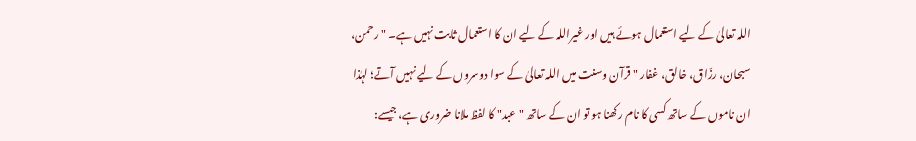اللہ تعالیٰ کے لیے استعمال ہوئے ہیں اور غیراللہ کے لیے ان کا استعمال ثابت نہیں ہے۔ "رحمن، سبحان، رزّاق، خالق، غفار " قرآن وسنت میں اللہ تعالیٰ کے سوا دوسروں کے لیے نہیں آتے؛ لہٰذا ان ناموں کے ساتھ کسی کا نام رکھنا ہو تو ان کے ساتھ "عبد" کا لفظ ملانا ضروری ہے، جیسے: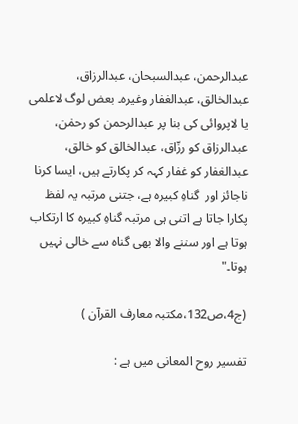عبدالرحمن، عبدالسبحان، عبدالرزاق، عبدالخالق، عبدالغفار وغیرہ۔ بعض لوگ لاعلمی یا لاپروائی کی بنا پر عبدالرحمن کو رحمٰن، عبدالرزاق کو رزّاق، عبدالخالق کو خالق، عبدالغفار کو غفار کہہ کر پکارتے ہیں، ایسا کرنا ناجائز اور  گناہِ کبیرہ ہے، جتنی مرتبہ یہ لفظ پکارا جاتا ہے اتنی ہی مرتبہ گناہِ کبیرہ کا ارتکاب ہوتا ہے اور سننے والا بھی گناہ سے خالی نہیں ہوتا۔"

(ج4،ص132،مکتبہ معارف القرآن )

تفسیر روح المعانی میں ہے :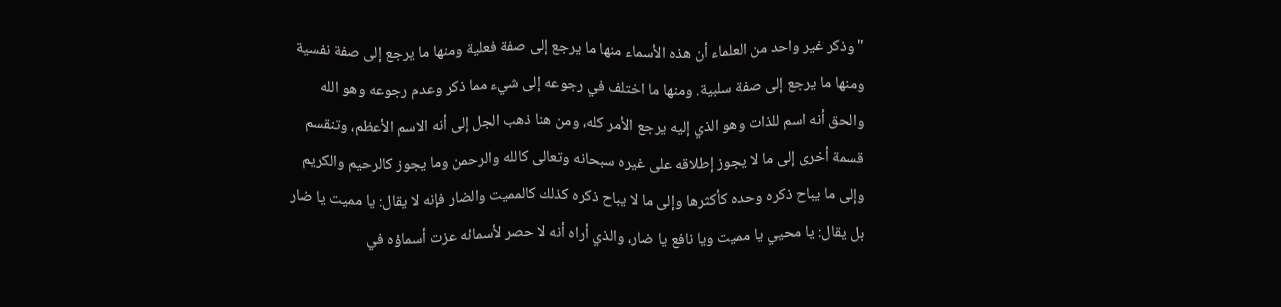"وذكر غير واحد من العلماء ‌أن ‌هذه ‌الأسماء منها ما يرجع إلى صفة فعلية ومنها ما يرجع إلى صفة نفسية ومنها ما يرجع إلى صفة سلبية. ومنها ما اختلف في رجوعه إلى شيء مما ذكر وعدم رجوعه وهو الله والحق أنه اسم للذات وهو الذي إليه يرجع الأمر كله، ومن هنا ذهب الجل إلى أنه الاسم الأعظم، وتنقسم قسمة أخرى إلى ما لا يجوز إطلاقه على غيره سبحانه وتعالى كالله والرحمن وما يجوز كالرحيم والكريم وإلى ما يباح ذكره وحده كأكثرها وإلى ما لا يباح ذكره كذلك كالمميت والضار فإنه لا يقال: يا مميت يا ضار بل يقال: يا محيي يا مميت ويا نافع يا ضار، والذي أراه أنه لا حصر لأسمائه عزت أسماؤه في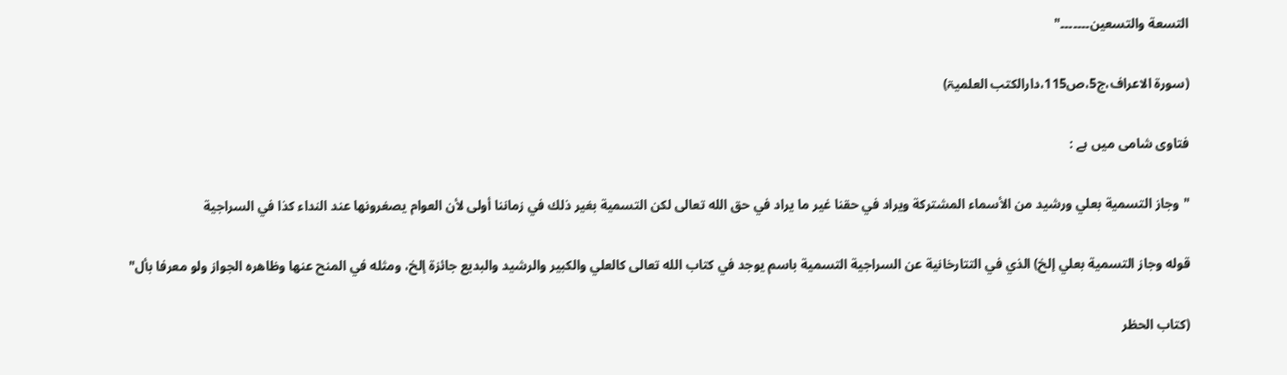التسعة والتسعين۔۔۔۔۔۔۔"

(سورۃ الاعراف،ج5،ص115،دارالکتب العلمیۃ)

فتاوی شامی میں ہے :

"وجاز ‌التسمية ‌بعلي ورشيد من الأسماء المشتركة ويراد في حقنا غير ما يراد في حق الله تعالى لكن التسمية بغير ذلك في زماننا أولى لأن العوام يصغرونها عند النداء كذا في السراجية

قوله ‌وجاز ‌التسمية ‌بعلي إلخ) الذي في التتارخانية عن السراجية التسمية باسم يوجد في كتاب الله تعالى كالعلي والكبير والرشيد والبديع جائزة إلخ، ومثله في المنح عنها وظاهره الجواز ولو معرفا بأل"

(کتاب الحظر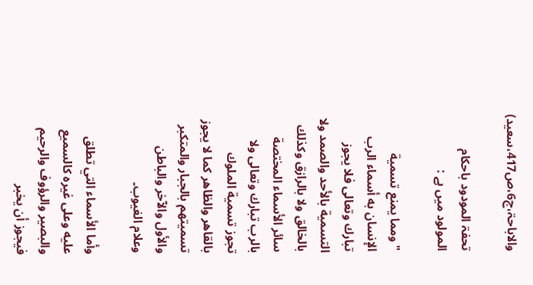والاباحۃ،ج6،ص417،سعید)

تحفۃ المودود باحکام المولود میں ہے :

"ومما يمنع تسمية الإنسان به أسماء الرب تبارك وتعالى فلا يجوز التسمية بالأحد والصمد ولا بالخالق ولا بالرازق وكذلك سائر الأسماء المختصة بالرب تبارك وتعالى ولا تجوز تسمية الملوك بالقاهر والظاهر كما لا يجوز تسميتهم بالجبار والمتكبر والأول والآخر والباطن وعلام الغيوب۔

وأما الأسماء التي تطلق عليه وعلى غيره كالسميع والبصير والرؤوف والرحيم فيجوز أن يخبر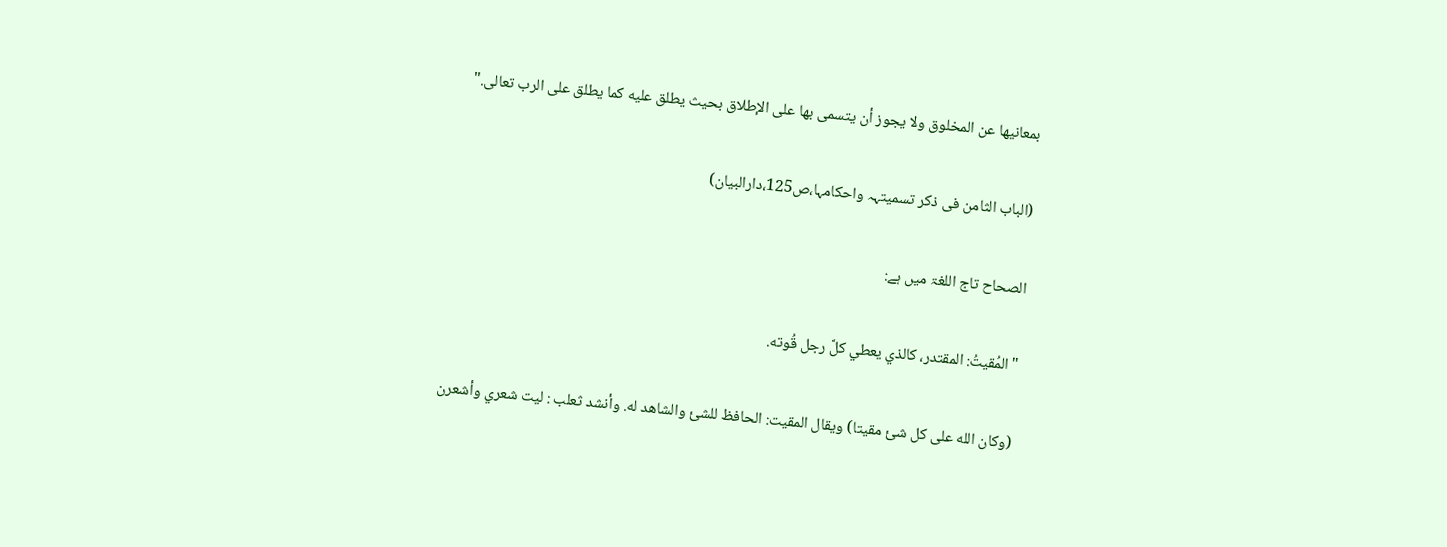بمعانيها عن المخلوق ولا يجوز أن يتسمى بها على الإطلاق بحيث يطلق عليه كما يطلق على الرب تعالى."

(الباب الثامن فی ذکر تسمیتہہ واحکامہا،ص125،دارالبیان)

الصحاح تاج اللغۃ میں ہے:

"المُقيتُ: المقتدر، كالذي يعطي كلَّ رجل قُوته.

(وكان الله على كل شئ مقيتا) ويقال المقيت: الحافظ للشئ والشاهد له. وأنشد ثعلب : ليت شعري وأشعرن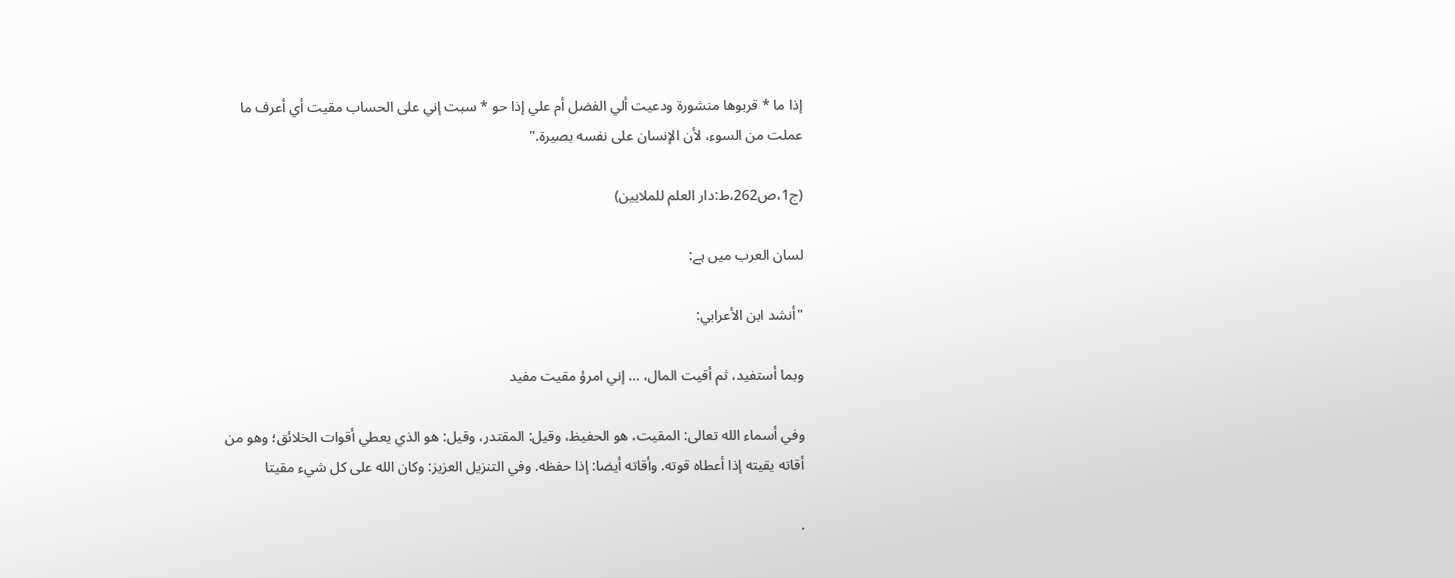إذا ما * قربوها منشورة ودعيت ألي الفضل أم علي إذا حو * سبت إني على الحساب مقيت أي أعرف ما عملت من السوء، لأن الإنسان على نفسه بصيرة."

(ج1،ص262،ط:دار العلم للملایین)

لسان العرب میں ہے:

"أنشد ابن الأعرابي:

وبما أستفيد، ثم أقيت المال، … إني امرؤ مقيت مفيد

وفي أسماء الله تعالى: المقيت، هو الحفيظ، وقيل: المقتدر، وقيل: هو الذي يعطي أقوات الخلائق؛ وهو من أقاته يقيته إذا أعطاه قوته. وأقاته أيضا: إذا حفظه. وفي التنزيل العزيز: وكان الله على كل شيء مقيتا

.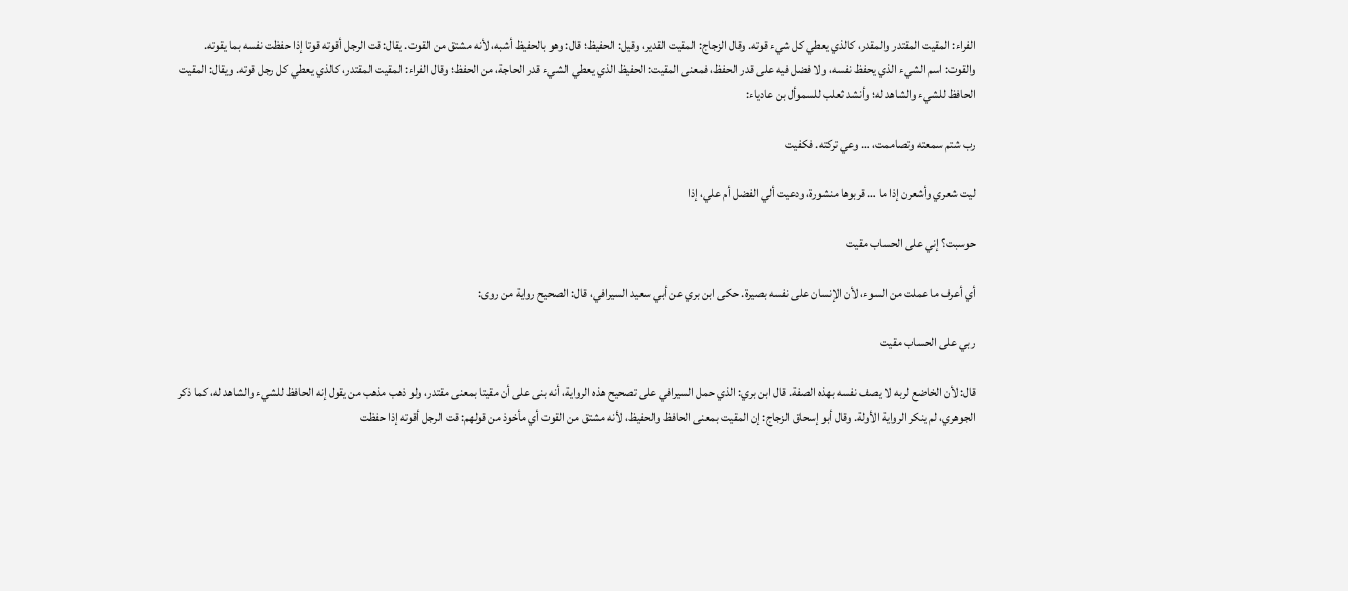الفراء: المقيت المقتدر والمقدر، كالذي يعطي كل شيء قوته. وقال الزجاج: المقيت القدير، وقيل: الحفيظ؛ قال: وهو بالحفيظ أشبه، لأنه مشتق من القوت. يقال: قت الرجل أقوته قوتا إذا حفظت نفسه بما يقوته. والقوت: اسم الشيء الذي يحفظ نفسه، ولا فضل فيه على قدر الحفظ، فمعنى المقيت: الحفيظ الذي يعطي الشيء قدر الحاجة، من الحفظ؛ وقال الفراء: المقيت المقتدر، كالذي يعطي كل رجل قوته. ويقال: المقيت الحافظ للشيء والشاهد له؛ وأنشد ثعلب للسموأل بن عادياء:

رب شتم سمعته وتصاممت، … وعي تركته. فكفيت

ليت شعري وأشعرن إذا ما … قربوها منشورة، ودعيت ألي الفضل أم علي، إذا

حوسبت؟ إني على الحساب مقيت

أي أعرف ما عملت من السوء، لأن الإنسان على نفسه بصيرة. حكى ابن بري عن أبي سعيد السيرافي، قال: الصحيح رواية من روى:

ربي على الحساب مقيت

قال: لأن الخاضع لربه لا يصف نفسه بهذه الصفة. قال ابن بري: الذي حمل السيرافي على تصحيح هذه الرواية، أنه بنى على أن مقيتا بمعنى مقتدر، ولو ذهب مذهب من يقول إنه الحافظ للشيء والشاهد له، كما ذكر الجوهري، لم ينكر الرواية الأولة. وقال أبو إسحاق الزجاج: إن المقيت بمعنى الحافظ والحفيظ، لأنه مشتق من القوت أي مأخوذ من قولهم: قت الرجل أقوته إذا حفظت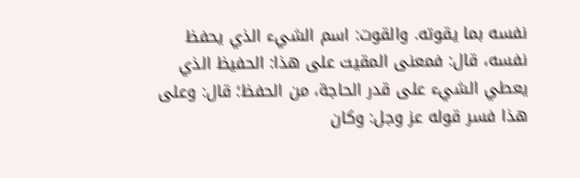نفسه بما يقوته. والقوت: اسم الشيء الذي يحفظ نفسه، قال: فمعنى المقيت على هذا: الحفيظ الذي يعطي الشيء على قدر الحاجة، من الحفظ؛ قال: وعلى هذا فسر قوله عز وجل: وكان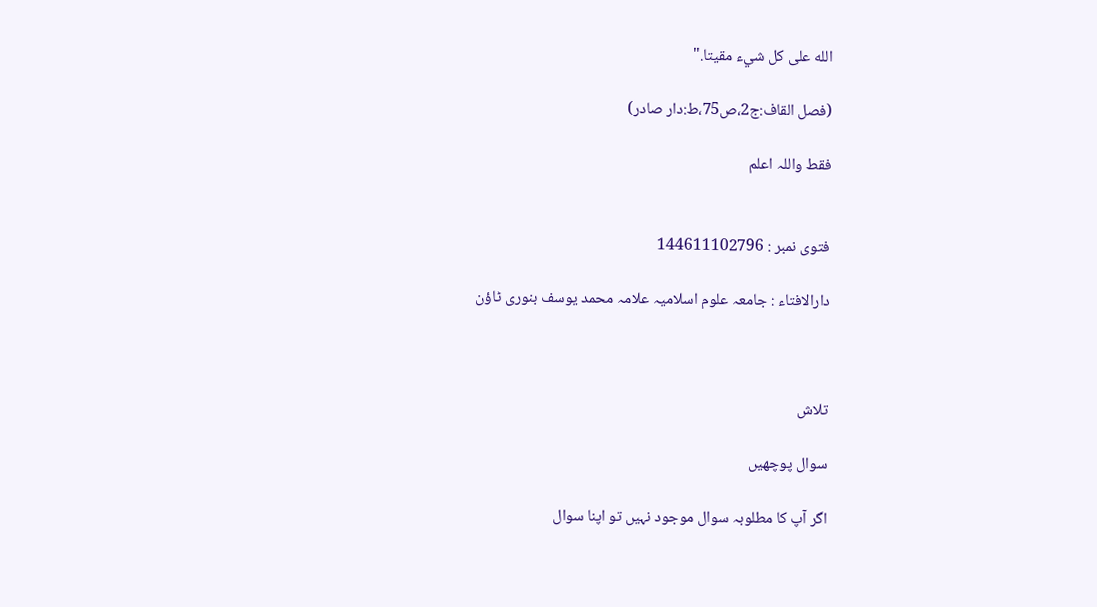الله على كل شيء مقيتا."

(فصل القاف:ج2،ص75،ط:دار صادر)

فقط واللہ اعلم


فتوی نمبر : 144611102796

دارالافتاء : جامعہ علوم اسلامیہ علامہ محمد یوسف بنوری ٹاؤن



تلاش

سوال پوچھیں

اگر آپ کا مطلوبہ سوال موجود نہیں تو اپنا سوال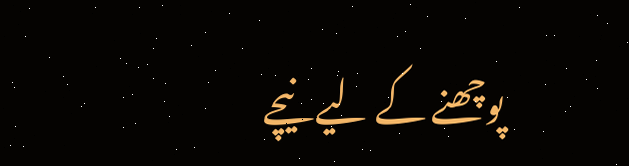پوچھنے کے لیے نیچے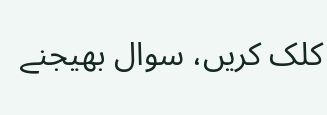کلک کریں، سوال بھیجنے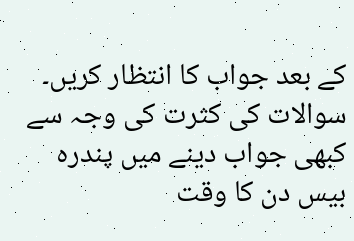کے بعد جواب کا انتظار کریں۔ سوالات کی کثرت کی وجہ سے کبھی جواب دینے میں پندرہ بیس دن کا وقت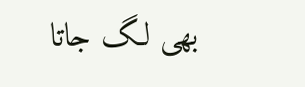بھی لگ جاتا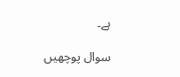ہے۔

سوال پوچھیں